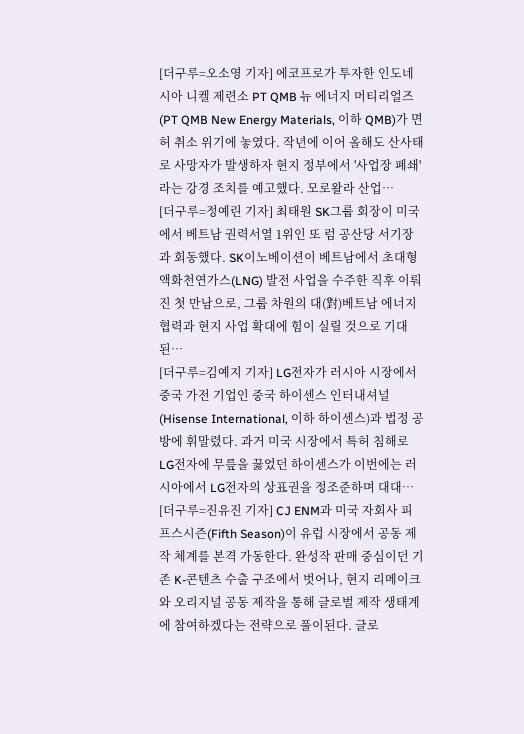[더구루=오소영 기자] 에코프로가 투자한 인도네시아 니켈 제련소 PT QMB 뉴 에너지 머티리얼즈(PT QMB New Energy Materials, 이하 QMB)가 면허 취소 위기에 놓였다. 작년에 이어 올해도 산사태로 사망자가 발생하자 현지 정부에서 '사업장 폐쇄'라는 강경 조치를 예고했다. 모로왈라 산업…
[더구루=정예린 기자] 최태원 SK그룹 회장이 미국에서 베트남 권력서열 1위인 또 럼 공산당 서기장과 회동했다. SK이노베이션이 베트남에서 초대형 액화천연가스(LNG) 발전 사업을 수주한 직후 이뤄진 첫 만남으로, 그룹 차원의 대(對)베트남 에너지 협력과 현지 사업 확대에 힘이 실릴 것으로 기대된…
[더구루=김예지 기자] LG전자가 러시아 시장에서 중국 가전 기업인 중국 하이센스 인터내셔널(Hisense International, 이하 하이센스)과 법정 공방에 휘말렸다. 과거 미국 시장에서 특허 침해로 LG전자에 무릎을 꿇었던 하이센스가 이번에는 러시아에서 LG전자의 상표권을 정조준하며 대대…
[더구루=진유진 기자] CJ ENM과 미국 자회사 피프스시즌(Fifth Season)이 유럽 시장에서 공동 제작 체계를 본격 가동한다. 완성작 판매 중심이던 기존 K-콘텐츠 수출 구조에서 벗어나, 현지 리메이크와 오리지널 공동 제작을 통해 글로벌 제작 생태계에 참여하겠다는 전략으로 풀이된다. 글로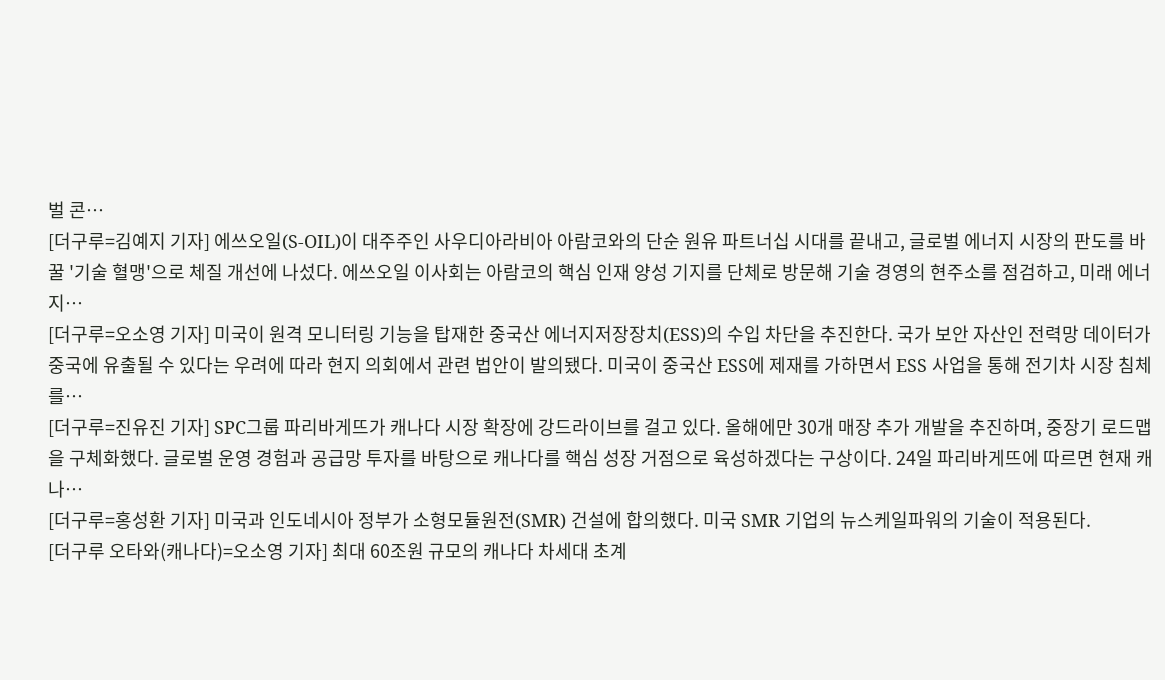벌 콘…
[더구루=김예지 기자] 에쓰오일(S-OIL)이 대주주인 사우디아라비아 아람코와의 단순 원유 파트너십 시대를 끝내고, 글로벌 에너지 시장의 판도를 바꿀 '기술 혈맹'으로 체질 개선에 나섰다. 에쓰오일 이사회는 아람코의 핵심 인재 양성 기지를 단체로 방문해 기술 경영의 현주소를 점검하고, 미래 에너지…
[더구루=오소영 기자] 미국이 원격 모니터링 기능을 탑재한 중국산 에너지저장장치(ESS)의 수입 차단을 추진한다. 국가 보안 자산인 전력망 데이터가 중국에 유출될 수 있다는 우려에 따라 현지 의회에서 관련 법안이 발의됐다. 미국이 중국산 ESS에 제재를 가하면서 ESS 사업을 통해 전기차 시장 침체를…
[더구루=진유진 기자] SPC그룹 파리바게뜨가 캐나다 시장 확장에 강드라이브를 걸고 있다. 올해에만 30개 매장 추가 개발을 추진하며, 중장기 로드맵을 구체화했다. 글로벌 운영 경험과 공급망 투자를 바탕으로 캐나다를 핵심 성장 거점으로 육성하겠다는 구상이다. 24일 파리바게뜨에 따르면 현재 캐나…
[더구루=홍성환 기자] 미국과 인도네시아 정부가 소형모듈원전(SMR) 건설에 합의했다. 미국 SMR 기업의 뉴스케일파워의 기술이 적용된다.
[더구루 오타와(캐나다)=오소영 기자] 최대 60조원 규모의 캐나다 차세대 초계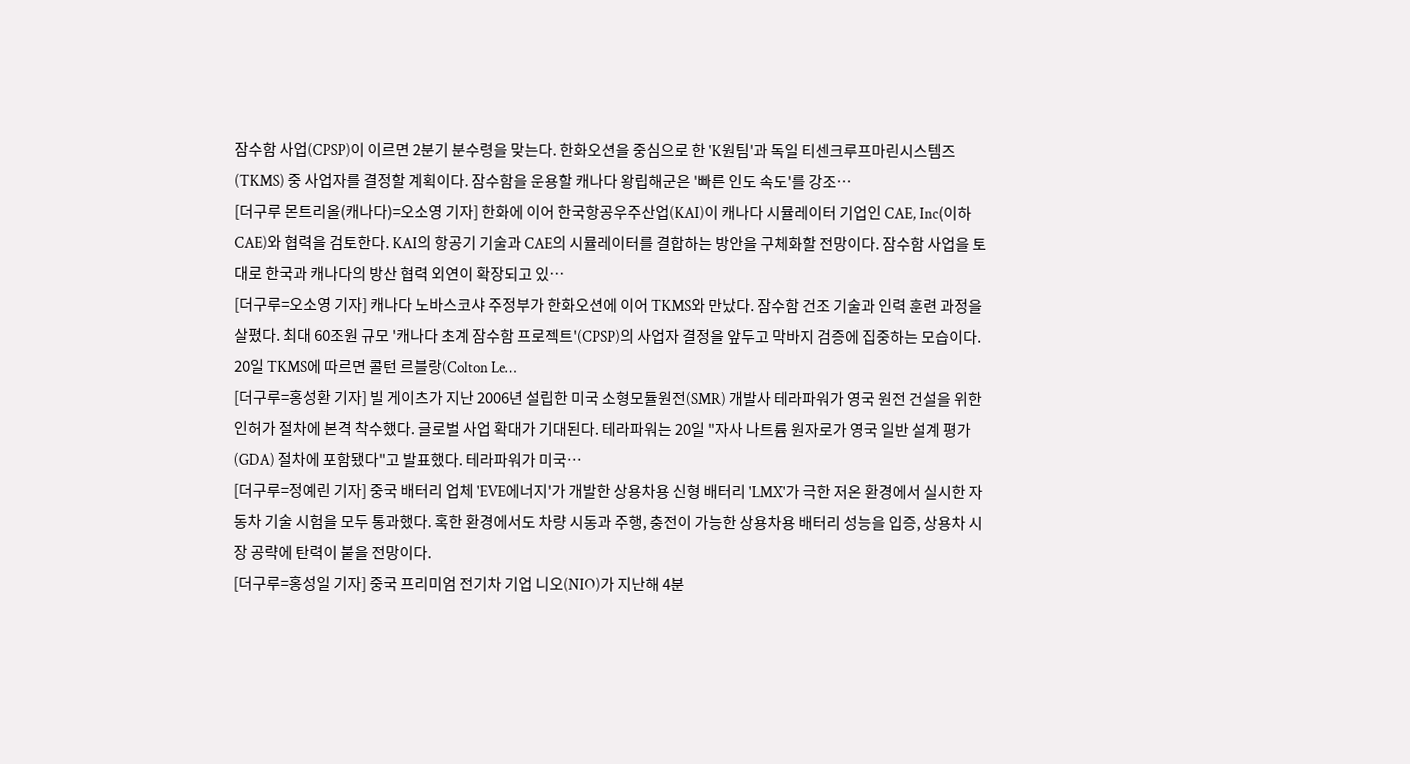잠수함 사업(CPSP)이 이르면 2분기 분수령을 맞는다. 한화오션을 중심으로 한 'K원팀'과 독일 티센크루프마린시스템즈(TKMS) 중 사업자를 결정할 계획이다. 잠수함을 운용할 캐나다 왕립해군은 '빠른 인도 속도'를 강조…
[더구루 몬트리올(캐나다)=오소영 기자] 한화에 이어 한국항공우주산업(KAI)이 캐나다 시뮬레이터 기업인 CAE, Inc(이하 CAE)와 협력을 검토한다. KAI의 항공기 기술과 CAE의 시뮬레이터를 결합하는 방안을 구체화할 전망이다. 잠수함 사업을 토대로 한국과 캐나다의 방산 협력 외연이 확장되고 있…
[더구루=오소영 기자] 캐나다 노바스코샤 주정부가 한화오션에 이어 TKMS와 만났다. 잠수함 건조 기술과 인력 훈련 과정을 살폈다. 최대 60조원 규모 '캐나다 초계 잠수함 프로젝트'(CPSP)의 사업자 결정을 앞두고 막바지 검증에 집중하는 모습이다. 20일 TKMS에 따르면 콜턴 르블랑(Colton Le…
[더구루=홍성환 기자] 빌 게이츠가 지난 2006년 설립한 미국 소형모듈원전(SMR) 개발사 테라파워가 영국 원전 건설을 위한 인허가 절차에 본격 착수했다. 글로벌 사업 확대가 기대된다. 테라파워는 20일 "자사 나트륨 원자로가 영국 일반 설계 평가(GDA) 절차에 포함됐다"고 발표했다. 테라파워가 미국…
[더구루=정예린 기자] 중국 배터리 업체 'EVE에너지'가 개발한 상용차용 신형 배터리 'LMX'가 극한 저온 환경에서 실시한 자동차 기술 시험을 모두 통과했다. 혹한 환경에서도 차량 시동과 주행, 충전이 가능한 상용차용 배터리 성능을 입증, 상용차 시장 공략에 탄력이 붙을 전망이다.
[더구루=홍성일 기자] 중국 프리미엄 전기차 기업 니오(NIO)가 지난해 4분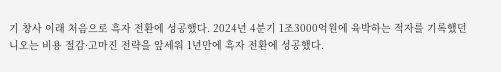기 창사 이래 처음으로 흑자 전환에 성공했다. 2024년 4분기 1조3000억원에 육박하는 적자를 기록했던 니오는 비용 절감·고마진 전략을 앞세워 1년만에 흑자 전환에 성공했다.